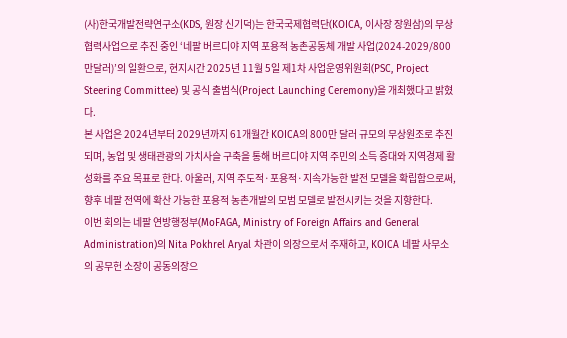(사)한국개발전략연구소(KDS, 원장 신기덕)는 한국국제협력단(KOICA, 이사장 장원삼)의 무상협력사업으로 추진 중인 ‘네팔 버르디야 지역 포용적 농촌공동체 개발 사업(2024-2029/800만달러)’의 일환으로, 현지시간 2025년 11월 5일 제1차 사업운영위원회(PSC, Project Steering Committee) 및 공식 출범식(Project Launching Ceremony)을 개최했다고 밝혔다.
본 사업은 2024년부터 2029년까지 61개월간 KOICA의 800만 달러 규모의 무상원조로 추진되며, 농업 및 생태관광의 가치사슬 구축을 통해 버르디야 지역 주민의 소득 증대와 지역경제 활성화를 주요 목표로 한다. 아울러, 지역 주도적·포용적·지속가능한 발전 모델을 확립함으로써, 향후 네팔 전역에 확산 가능한 포용적 농촌개발의 모범 모델로 발전시키는 것을 지향한다.
이번 회의는 네팔 연방행정부(MoFAGA, Ministry of Foreign Affairs and General Administration)의 Nita Pokhrel Aryal 차관이 의장으로서 주재하고, KOICA 네팔 사무소의 공무헌 소장이 공동의장으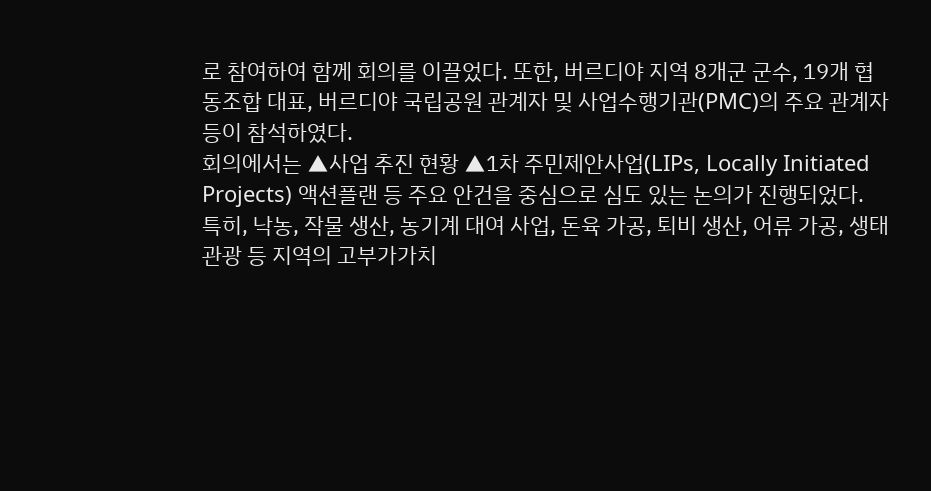로 참여하여 함께 회의를 이끌었다. 또한, 버르디야 지역 8개군 군수, 19개 협동조합 대표, 버르디야 국립공원 관계자 및 사업수행기관(PMC)의 주요 관계자 등이 참석하였다.
회의에서는 ▲사업 추진 현황 ▲1차 주민제안사업(LIPs, Locally Initiated Projects) 액션플랜 등 주요 안건을 중심으로 심도 있는 논의가 진행되었다.
특히, 낙농, 작물 생산, 농기계 대여 사업, 돈육 가공, 퇴비 생산, 어류 가공, 생태관광 등 지역의 고부가가치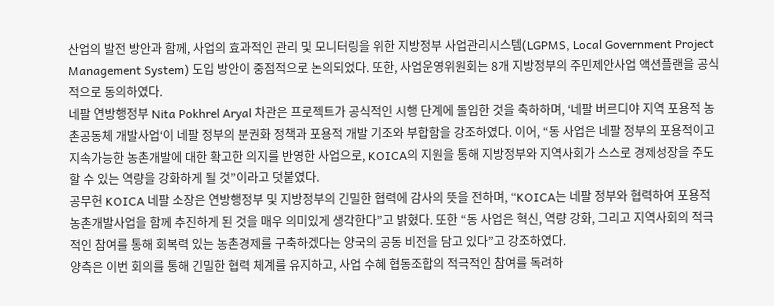산업의 발전 방안과 함께, 사업의 효과적인 관리 및 모니터링을 위한 지방정부 사업관리시스템(LGPMS, Local Government Project Management System) 도입 방안이 중점적으로 논의되었다. 또한, 사업운영위원회는 8개 지방정부의 주민제안사업 액션플랜을 공식적으로 동의하였다.
네팔 연방행정부 Nita Pokhrel Aryal 차관은 프로젝트가 공식적인 시행 단계에 돌입한 것을 축하하며, ‘네팔 버르디야 지역 포용적 농촌공동체 개발사업‘이 네팔 정부의 분권화 정책과 포용적 개발 기조와 부합함을 강조하였다. 이어, “동 사업은 네팔 정부의 포용적이고 지속가능한 농촌개발에 대한 확고한 의지를 반영한 사업으로, KOICA의 지원을 통해 지방정부와 지역사회가 스스로 경제성장을 주도할 수 있는 역량을 강화하게 될 것”이라고 덧붙였다.
공무헌 KOICA 네팔 소장은 연방행정부 및 지방정부의 긴밀한 협력에 감사의 뜻을 전하며, “KOICA는 네팔 정부와 협력하여 포용적 농촌개발사업을 함께 추진하게 된 것을 매우 의미있게 생각한다”고 밝혔다. 또한 “동 사업은 혁신, 역량 강화, 그리고 지역사회의 적극적인 참여를 통해 회복력 있는 농촌경제를 구축하겠다는 양국의 공동 비전을 담고 있다”고 강조하였다.
양측은 이번 회의를 통해 긴밀한 협력 체계를 유지하고, 사업 수혜 협동조합의 적극적인 참여를 독려하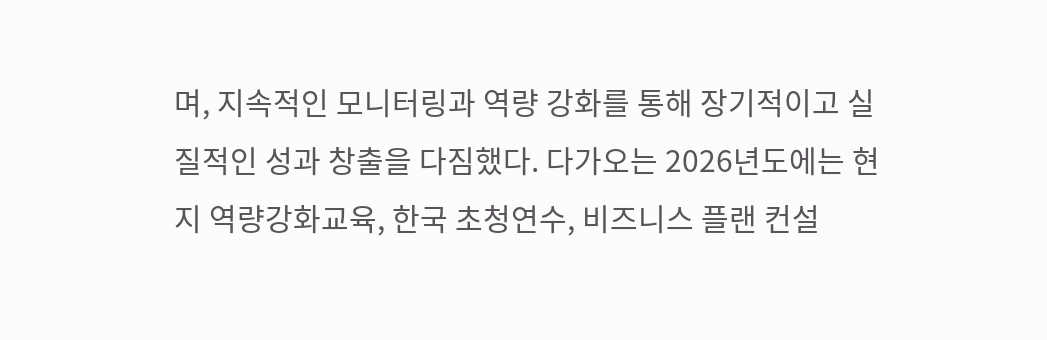며, 지속적인 모니터링과 역량 강화를 통해 장기적이고 실질적인 성과 창출을 다짐했다. 다가오는 2026년도에는 현지 역량강화교육, 한국 초청연수, 비즈니스 플랜 컨설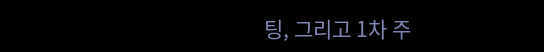팅, 그리고 1차 주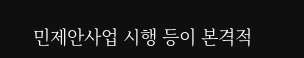민제안사업 시행 등이 본격적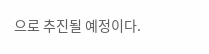으로 추진될 예정이다.